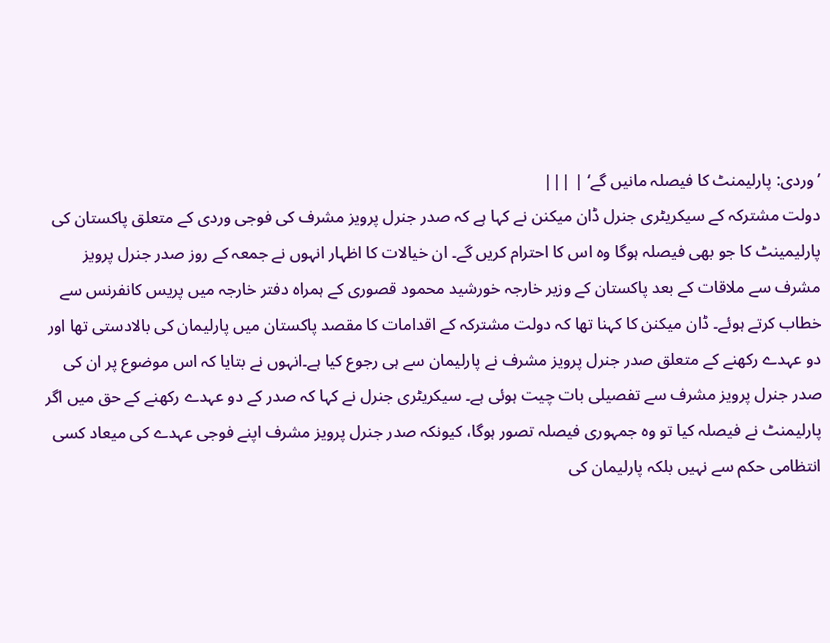’وردی: پارلیمنٹ کا فیصلہ مانیں گے‘ | |||
دولت مشترکہ کے سیکریٹری جنرل ڈان میکنن نے کہا ہے کہ صدر جنرل پرویز مشرف کی فوجی وردی کے متعلق پاکستان کی پارلیمینٹ کا جو بھی فیصلہ ہوگا وہ اس کا احترام کریں گے۔ ان خیالات کا اظہار انہوں نے جمعہ کے روز صدر جنرل پرویز مشرف سے ملاقات کے بعد پاکستان کے وزیر خارجہ خورشید محمود قصوری کے ہمراہ دفتر خارجہ میں پریس کانفرنس سے خطاب کرتے ہوئے۔ ڈان میکنن کا کہنا تھا کہ دولت مشترکہ کے اقدامات کا مقصد پاکستان میں پارلیمان کی بالادستی تھا اور دو عہدے رکھنے کے متعلق صدر جنرل پرویز مشرف نے پارلیمان سے ہی رجوع کیا ہے۔انہوں نے بتایا کہ اس موضوع پر ان کی صدر جنرل پرویز مشرف سے تفصیلی بات چیت ہوئی ہے۔ سیکریٹری جنرل نے کہا کہ صدر کے دو عہدے رکھنے کے حق میں اگر پارلیمنٹ نے فیصلہ کیا تو وہ جمہوری فیصلہ تصور ہوگا، کیونکہ صدر جنرل پرویز مشرف اپنے فوجی عہدے کی میعاد کسی انتظامی حکم سے نہیں بلکہ پارلیمان کی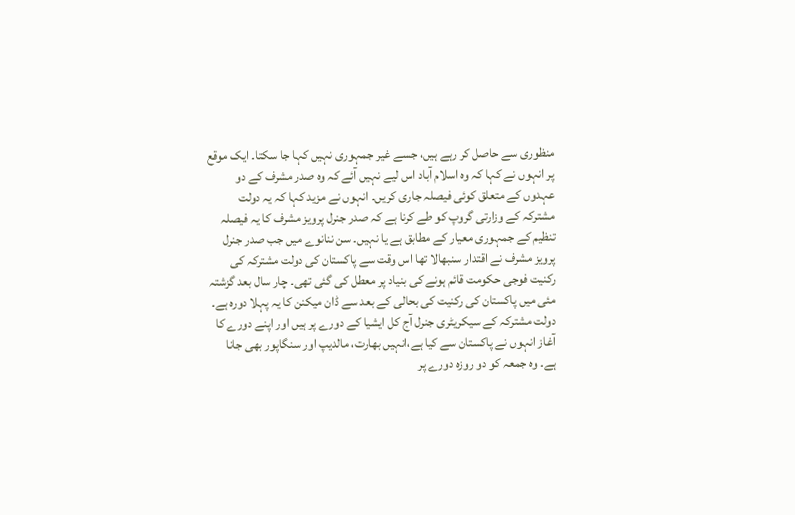منظوری سے حاصل کر رہے ہیں، جسے غیر جمہوری نہیں کہا جا سکتا۔ ایک موقع پر انہوں نے کہا کہ وہ اسلام آباد اس لیے نہیں آئے کہ وہ صدر مشرف کے دو عہدوں کے متعلق کوئی فیصلہ جاری کریں۔ انہوں نے مزید کہا کہ یہ دولت مشترکہ کے وزارتی گروپ کو طے کرنا ہے کہ صدر جنرل پرویز مشرف کا یہ فیصلہ تنظیم کے جمہوری معیار کے مطابق ہے یا نہیں۔ سن ننانوے میں جب صدر جنرل پرویز مشرف نے اقتدار سنبھالا تھا اس وقت سے پاکستان کی دولت مشترکہ کی رکنیت فوجی حکومت قائم ہونے کی بنیاد پر معطل کی گئی تھی۔ چار سال بعد گزشتہ مئی میں پاکستان کی رکنیت کی بحالی کے بعد سے ڈان میکنن کا یہ پہلا دورہ ہے۔ دولت مشترکہ کے سیکریٹری جنرل آج کل ایشیا کے دورے پر ہیں اور اپنے دورے کا آغاز انہوں نے پاکستان سے کیا ہے،انہیں بھارت، مالدیپ اور سنگاپور بھی جانا ہے۔ وہ جمعہ کو دو روزہ دورے پر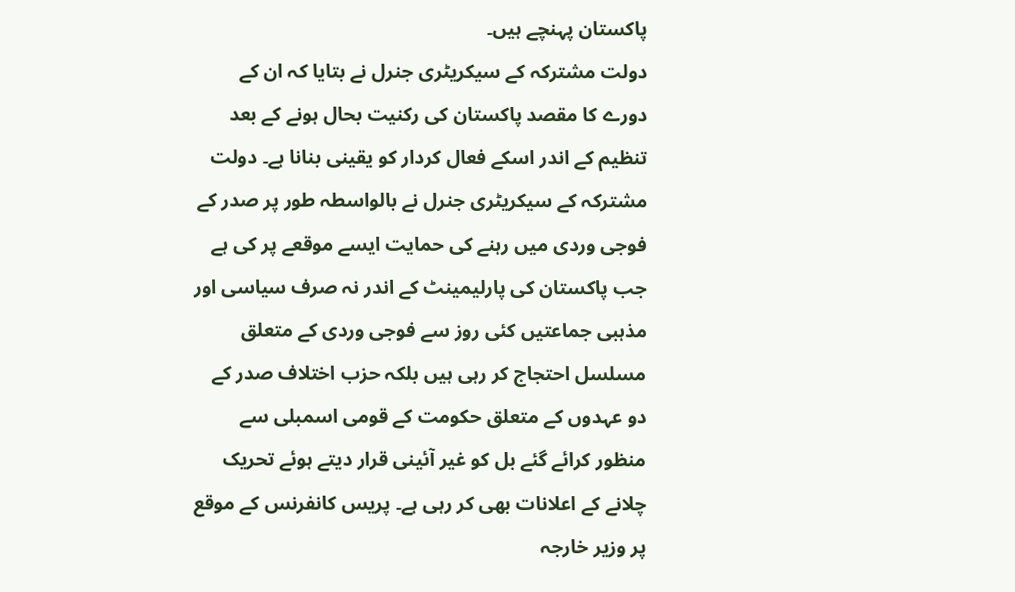پاکستان پہنچے ہیں۔
دولت مشترکہ کے سیکریٹری جنرل نے بتایا کہ ان کے دورے کا مقصد پاکستان کی رکنیت بحال ہونے کے بعد تنظیم کے اندر اسکے فعال کردار کو یقینی بنانا ہے۔ دولت مشترکہ کے سیکریٹری جنرل نے بالواسطہ طور پر صدر کے فوجی وردی میں رہنے کی حمایت ایسے موقعے پر کی ہے جب پاکستان کی پارلیمینٹ کے اندر نہ صرف سیاسی اور مذہبی جماعتیں کئی روز سے فوجی وردی کے متعلق مسلسل احتجاج کر رہی ہیں بلکہ حزب اختلاف صدر کے دو عہدوں کے متعلق حکومت کے قومی اسمبلی سے منظور کرائے گئے بل کو غیر آئینی قرار دیتے ہوئے تحریک چلانے کے اعلانات بھی کر رہی ہے۔ پریس کانفرنس کے موقع پر وزیر خارجہ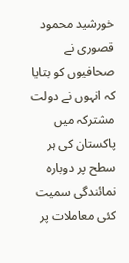خورشید محمود قصوری نے صحافیوں کو بتایا کہ انہوں نے دولت مشترکہ میں پاکستان کی ہر سطح پر دوبارہ نمائندگی سمیت کئی معاملات پر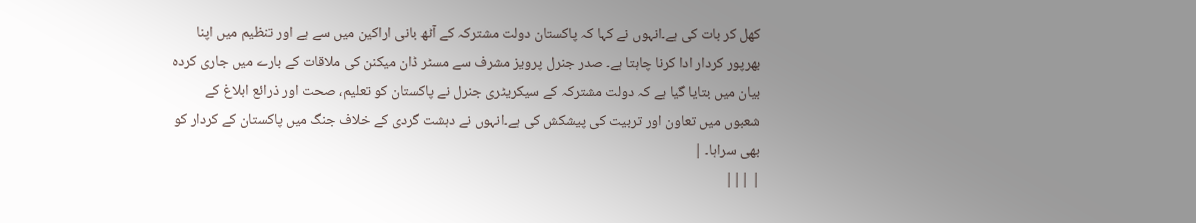کھل کر بات کی ہے۔انہوں نے کہا کہ پاکستان دولت مشترکہ کے آٹھ بانی اراکین میں سے ہے اور تنظیم میں اپنا بھرپور کردار ادا کرنا چاہتا ہے۔ صدر جنرل پرویز مشرف سے مسٹر ڈان میکنن کی ملاقات کے بارے میں جاری کردہ بیان میں بتایا گیا ہے کہ دولت مشترکہ کے سیکریٹری جنرل نے پاکستان کو تعلیم، صحت اور ذرائع ابلاغ کے شعبوں میں تعاون اور تربیت کی پیشکش کی ہے۔انہوں نے دہشت گردی کے خلاف جنگ میں پاکستان کے کردار کو بھی سراہا۔ |
| |||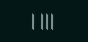| |||